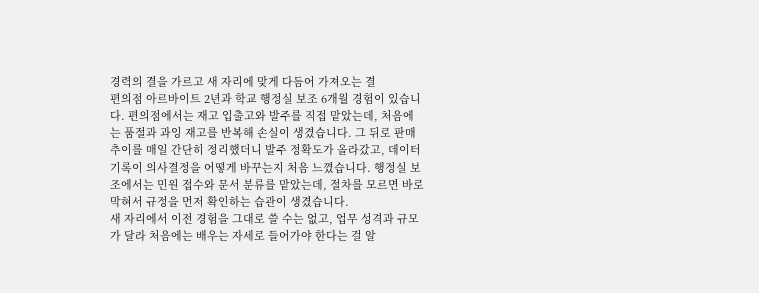경력의 결을 가르고 새 자리에 맞게 다듬어 가져오는 결
편의점 아르바이트 2년과 학교 행정실 보조 6개월 경험이 있습니다. 편의점에서는 재고 입출고와 발주를 직접 맡았는데, 처음에는 품절과 과잉 재고를 반복해 손실이 생겼습니다. 그 뒤로 판매 추이를 매일 간단히 정리했더니 발주 정확도가 올라갔고, 데이터 기록이 의사결정을 어떻게 바꾸는지 처음 느꼈습니다. 행정실 보조에서는 민원 접수와 문서 분류를 맡았는데, 절차를 모르면 바로 막혀서 규정을 먼저 확인하는 습관이 생겼습니다.
새 자리에서 이전 경험을 그대로 쓸 수는 없고, 업무 성격과 규모가 달라 처음에는 배우는 자세로 들어가야 한다는 걸 알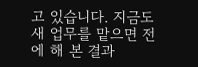고 있습니다. 지금도 새 업무를 맡으면 전에 해 본 결과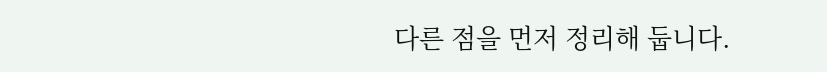다른 점을 먼저 정리해 둡니다.